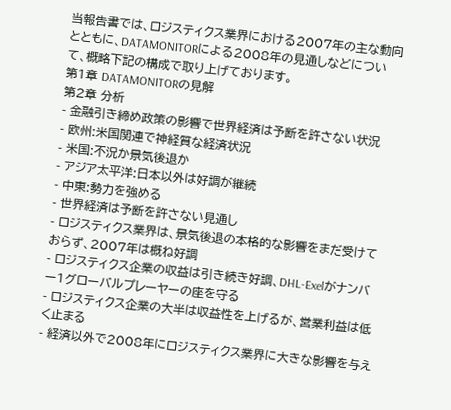当報告書では、ロジスティクス業界における2007年の主な動向とともに、DATAMONITORによる2008年の見通しなどについて、概略下記の構成で取り上げております。
第1章 DATAMONITORの見解
第2章 分析
- 金融引き締め政策の影響で世界経済は予断を許さない状況
- 欧州:米国関連で神経質な経済状況
- 米国:不況か景気後退か
- アジア太平洋:日本以外は好調が継続
- 中東:勢力を強める
- 世界経済は予断を許さない見通し
- ロジスティクス業界は、景気後退の本格的な影響をまだ受けておらず、2007年は概ね好調
- ロジスティクス企業の収益は引き続き好調、DHL-Exelがナンバー1グローバルプレーヤーの座を守る
- ロジスティクス企業の大半は収益性を上げるが、営業利益は低く止まる
- 経済以外で2008年にロジスティクス業界に大きな影響を与え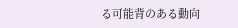る可能背のある動向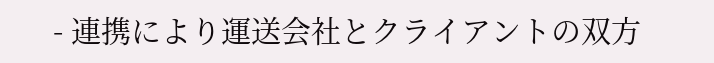- 連携により運送会社とクライアントの双方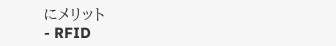にメリット
- RFID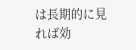は長期的に見れば効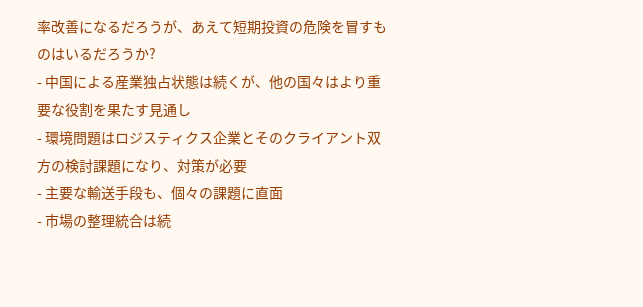率改善になるだろうが、あえて短期投資の危険を冒すものはいるだろうか?
- 中国による産業独占状態は続くが、他の国々はより重要な役割を果たす見通し
- 環境問題はロジスティクス企業とそのクライアント双方の検討課題になり、対策が必要
- 主要な輸送手段も、個々の課題に直面
- 市場の整理統合は続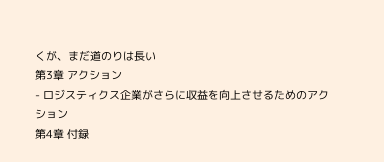くが、まだ道のりは長い
第3章 アクション
- ロジスティクス企業がさらに収益を向上させるためのアクション
第4章 付録